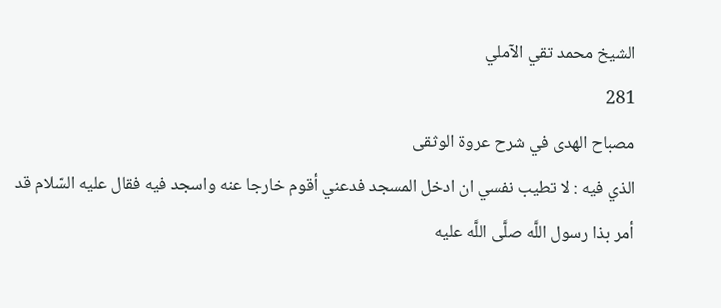الشيخ محمد تقي الآملي
281
مصباح الهدى في شرح عروة الوثقى
الذي فيه : لا تطيب نفسي ان ادخل المسجد فدعني أقوم خارجا عنه واسجد فيه فقال عليه السّلام قد أمر بذا رسول اللَّه صلَّى اللَّه عليه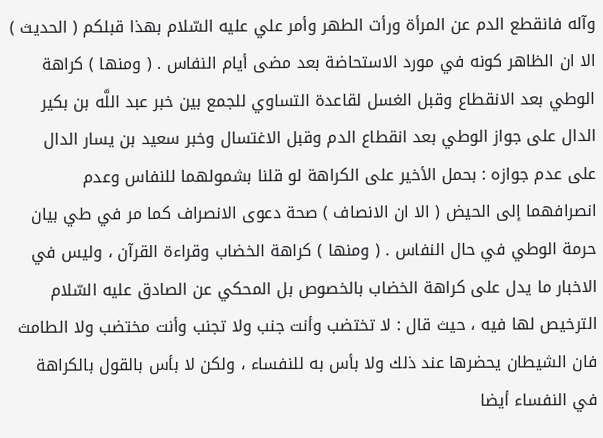وآله فانقطع الدم عن المرأة ورأت الطهر وأمر علي عليه السّلام بهذا قبلكم ( الحديث ) الا ان الظاهر كونه في مورد الاستحاضة بعد مضى أيام النفاس . ( ومنها ) كراهة الوطي بعد الانقطاع وقبل الغسل لقاعدة التساوي للجمع بين خبر عبد اللَّه بن بكير الدال على جواز الوطي بعد انقطاع الدم وقبل الاغتسال وخبر سعيد بن يسار الدال على عدم جوازه : بحمل الأخير على الكراهة لو قلنا بشمولهما للنفاس وعدم انصرافهما إلى الحيض ( الا ان الانصاف ) صحة دعوى الانصراف كما مر في طي بيان حرمة الوطي في حال النفاس . ( ومنها ) كراهة الخضاب وقراءة القرآن ، وليس في الاخبار ما يدل على كراهة الخضاب بالخصوص بل المحكي عن الصادق عليه السّلام الترخيص لها فيه ، حيث قال : لا تختضب وأنت جنب ولا تجنب وأنت مختضب ولا الطامث فان الشيطان يحضرها عند ذلك ولا بأس به للنفساء ، ولكن لا بأس بالقول بالكراهة في النفساء أيضا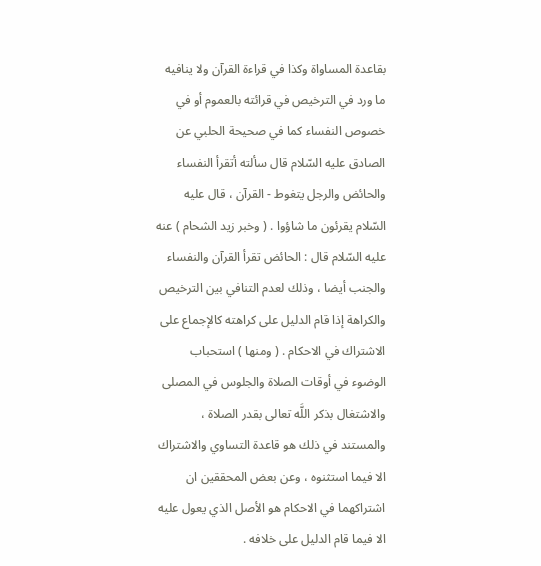بقاعدة المساواة وكذا في قراءة القرآن ولا ينافيه ما ورد في الترخيص في قرائته بالعموم أو في خصوص النفساء كما في صحيحة الحلبي عن الصادق عليه السّلام قال سألته أتقرأ النفساء والحائض والرجل يتغوط - القرآن ، قال عليه السّلام يقرئون ما شاؤوا . ( وخبر زيد الشحام ) عنه عليه السّلام قال : الحائض تقرأ القرآن والنفساء والجنب أيضا ، وذلك لعدم التنافي بين الترخيص والكراهة إذا قام الدليل على كراهته كالإجماع على الاشتراك في الاحكام . ( ومنها ) استحباب الوضوء في أوقات الصلاة والجلوس في المصلى والاشتغال بذكر اللَّه تعالى بقدر الصلاة ، والمستند في ذلك هو قاعدة التساوي والاشتراك الا فيما استثنوه ، وعن بعض المحققين ان اشتراكهما في الاحكام هو الأصل الذي يعول عليه الا فيما قام الدليل على خلافه .